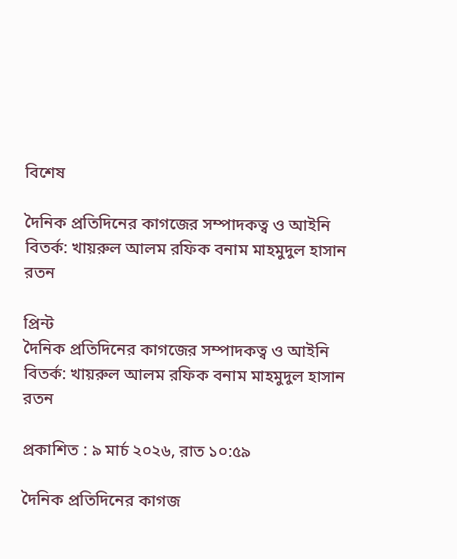বিশেষ

দৈনিক প্রতিদিনের কাগজের সম্পাদকত্ব ও আইনি বিতর্ক: খায়রুল আলম রফিক বনাম মাহমুদুল হাসান রতন

প্রিন্ট
দৈনিক প্রতিদিনের কাগজের সম্পাদকত্ব ও আইনি বিতর্ক: খায়রুল আলম রফিক বনাম মাহমুদুল হাসান রতন

প্রকাশিত : ৯ মার্চ ২০২৬, রাত ১০:৫৯

দৈনিক প্রতিদিনের কাগজ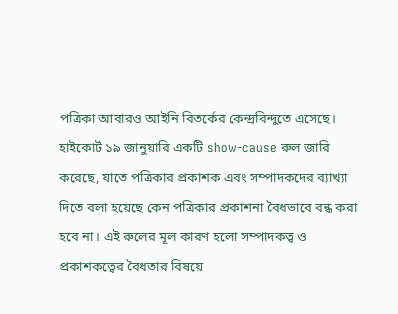পত্রিকা আবারও আইনি বিতর্কের কেন্দ্রবিন্দুতে এসেছে। হাইকোর্ট ১৯ জানুয়ারি একটি show-cause রুল জারি করেছে, যাতে পত্রিকার প্রকাশক এবং সম্পাদকদের ব্যাখ্যা দিতে বলা হয়েছে কেন পত্রিকার প্রকাশনা বৈধভাবে বন্ধ করা হবে না। এই রুলের মূল কারণ হলো সম্পাদকত্ব ও প্রকাশকত্বের বৈধতার বিষয়ে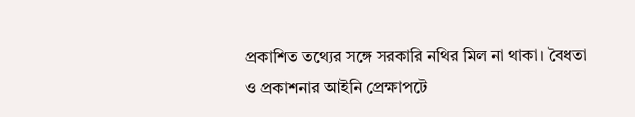প্রকাশিত তথ্যের সঙ্গে সরকারি নথির মিল না থাকা। বৈধতা ও প্রকাশনার আইনি প্রেক্ষাপটে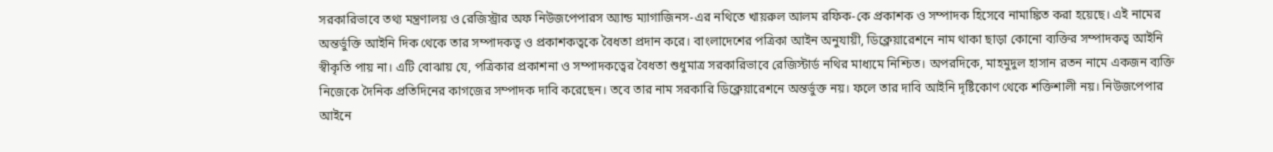সরকারিভাবে তথ্য মন্ত্রণালয় ও রেজিস্ট্রার অফ নিউজপেপারস অ্যান্ড ম্যাগাজিনস-এর নথিতে খায়রুল আলম রফিক-কে প্রকাশক ও সম্পাদক হিসেবে নামাঙ্কিত করা হয়েছে। এই নামের অন্তর্ভুক্তি আইনি দিক থেকে তার সম্পাদকত্ব ও প্রকাশকত্বকে বৈধতা প্রদান করে। বাংলাদেশের পত্রিকা আইন অনুযায়ী, ডিক্লেয়ারেশনে নাম থাকা ছাড়া কোনো ব্যক্তির সম্পাদকত্ব আইনি স্বীকৃতি পায় না। এটি বোঝায় যে, পত্রিকার প্রকাশনা ও সম্পাদকত্বের বৈধতা শুধুমাত্র সরকারিভাবে রেজিস্টার্ড নথির মাধ্যমে নিশ্চিত। অপরদিকে, মাহমুদুল হাসান রতন নামে একজন ব্যক্তি নিজেকে দৈনিক প্রতিদিনের কাগজের সম্পাদক দাবি করেছেন। তবে তার নাম সরকারি ডিক্লেয়ারেশনে অন্তর্ভুক্ত নয়। ফলে তার দাবি আইনি দৃষ্টিকোণ থেকে শক্তিশালী নয়। নিউজপেপার আইনে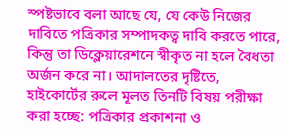স্পষ্টভাবে বলা আছে যে, যে কেউ নিজের দাবিতে পত্রিকার সম্পাদকত্ব দাবি করতে পারে, কিন্তু তা ডিক্লেয়ারেশনে স্বীকৃত না হলে বৈধতা অর্জন করে না। আদালতের দৃষ্টিতে, হাইকোর্টের রুলে মূলত তিনটি বিষয় পরীক্ষা করা হচ্ছে: পত্রিকার প্রকাশনা ও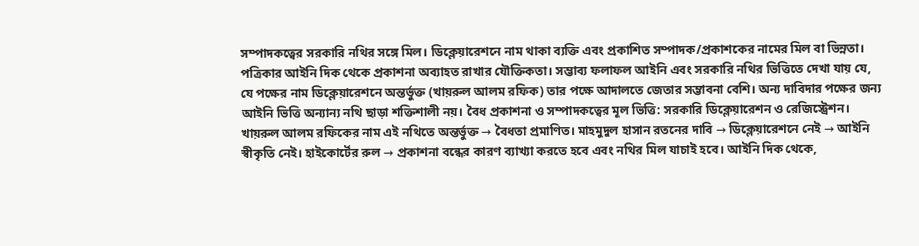সম্পাদকত্বের সরকারি নথির সঙ্গে মিল। ডিক্লেয়ারেশনে নাম থাকা ব্যক্তি এবং প্রকাশিত সম্পাদক/প্রকাশকের নামের মিল বা ভিন্নতা। পত্রিকার আইনি দিক থেকে প্রকাশনা অব্যাহত রাখার যৌক্তিকতা। সম্ভাব্য ফলাফল আইনি এবং সরকারি নথির ভিত্তিতে দেখা যায় যে, যে পক্ষের নাম ডিক্লেয়ারেশনে অন্তর্ভুক্ত (খায়রুল আলম রফিক) তার পক্ষে আদালতে জেতার সম্ভাবনা বেশি। অন্য দাবিদার পক্ষের জন্য আইনি ভিত্তি অন্যান্য নথি ছাড়া শক্তিশালী নয়। বৈধ প্রকাশনা ও সম্পাদকত্বের মূল ভিত্তি: সরকারি ডিক্লেয়ারেশন ও রেজিস্ট্রেশন। খায়রুল আলম রফিকের নাম এই নথিতে অন্তর্ভুক্ত → বৈধতা প্রমাণিত। মাহমুদুল হাসান রতনের দাবি → ডিক্লেয়ারেশনে নেই → আইনি স্বীকৃতি নেই। হাইকোর্টের রুল → প্রকাশনা বন্ধের কারণ ব্যাখ্যা করতে হবে এবং নথির মিল যাচাই হবে। আইনি দিক থেকে,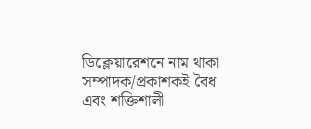ডিক্লেয়ারেশনে নাম থাকা সম্পাদক/প্রকাশকই বৈধ এবং শক্তিশালী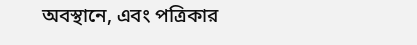অবস্থানে, এবং পত্রিকার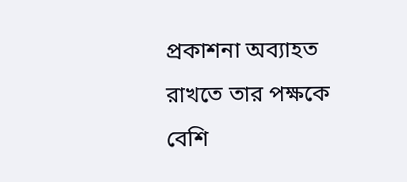প্রকাশনা অব্যাহত রাখতে তার পক্ষকে বেশি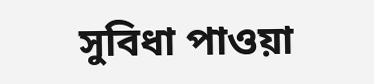সুবিধা পাওয়া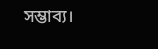সম্ভাব্য।